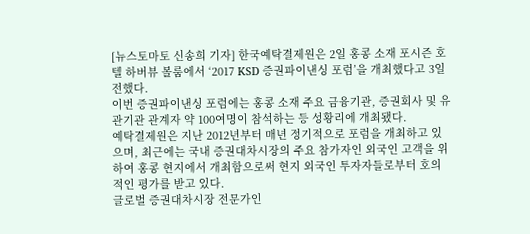[뉴스토마토 신송희 기자] 한국예탁결제원은 2일 홍콩 소재 포시즌 호텔 하버뷰 볼룸에서 ‘2017 KSD 증권파이낸싱 포럼’을 개최했다고 3일 전했다.
이번 증권파이낸싱 포럼에는 홍콩 소재 주요 금융기관, 증권회사 및 유관기관 관계자 약 100여명이 참석하는 등 성황리에 개최됐다.
예탁결제원은 지난 2012년부터 매년 정기적으로 포럼을 개최하고 있으며, 최근에는 국내 증권대차시장의 주요 참가자인 외국인 고객을 위하여 홍콩 현지에서 개최함으로써 현지 외국인 투자자들로부터 호의적인 평가를 받고 있다.
글로벌 증권대차시장 전문가인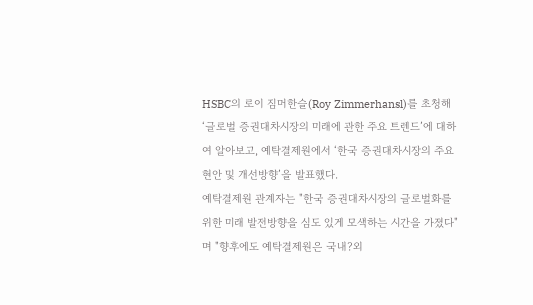HSBC의 로이 짐머한슬(Roy Zimmerhansl)를 초청해 ‘글로벌 증권대차시장의 미래에 관한 주요 트렌드’에 대하여 알아보고, 예탁결제원에서 ‘한국 증권대차시장의 주요 현안 및 개선방향’을 발표했다.
예탁결제원 관계자는 "한국 증권대차시장의 글로벌화를 위한 미래 발전방향을 심도 있게 모색하는 시간을 가졌다"며 "향후에도 예탁결제원은 국내?외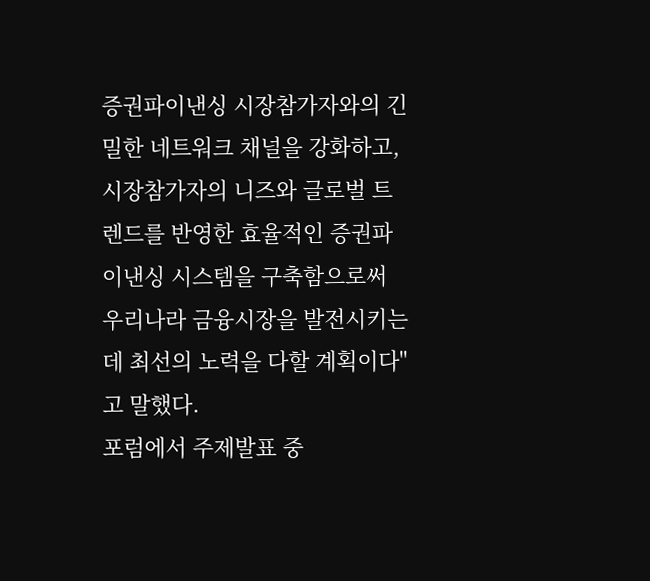증권파이낸싱 시장참가자와의 긴밀한 네트워크 채널을 강화하고, 시장참가자의 니즈와 글로벌 트렌드를 반영한 효율적인 증권파이낸싱 시스템을 구축함으로써 우리나라 금융시장을 발전시키는데 최선의 노력을 다할 계획이다"고 말했다.
포럼에서 주제발표 중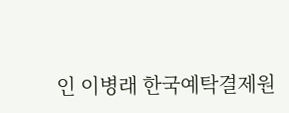인 이병래 한국예탁결제원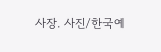사장. 사진/한국예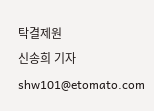탁결제원
신송희 기자 shw101@etomato.com